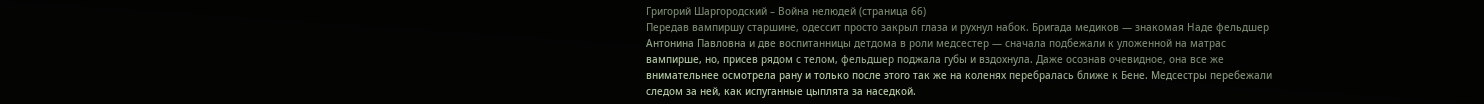Григорий Шаргородский – Война нелюдей (страница 66)
Передав вампиршу старшине, одессит просто закрыл глаза и рухнул набок. Бригада медиков — знакомая Наде фельдшер Антонина Павловна и две воспитанницы детдома в роли медсестер — сначала подбежали к уложенной на матрас вампирше, но, присев рядом с телом, фельдшер поджала губы и вздохнула. Даже осознав очевидное, она все же внимательнее осмотрела рану и только после этого так же на коленях перебралась ближе к Бене. Медсестры перебежали следом за ней, как испуганные цыплята за наседкой.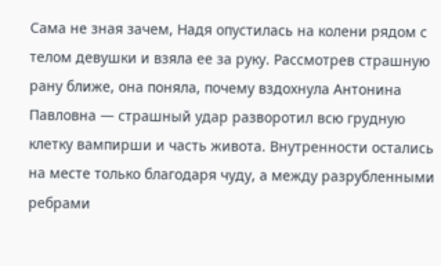Сама не зная зачем, Надя опустилась на колени рядом с телом девушки и взяла ее за руку. Рассмотрев страшную рану ближе, она поняла, почему вздохнула Антонина Павловна — страшный удар разворотил всю грудную клетку вампирши и часть живота. Внутренности остались на месте только благодаря чуду, а между разрубленными ребрами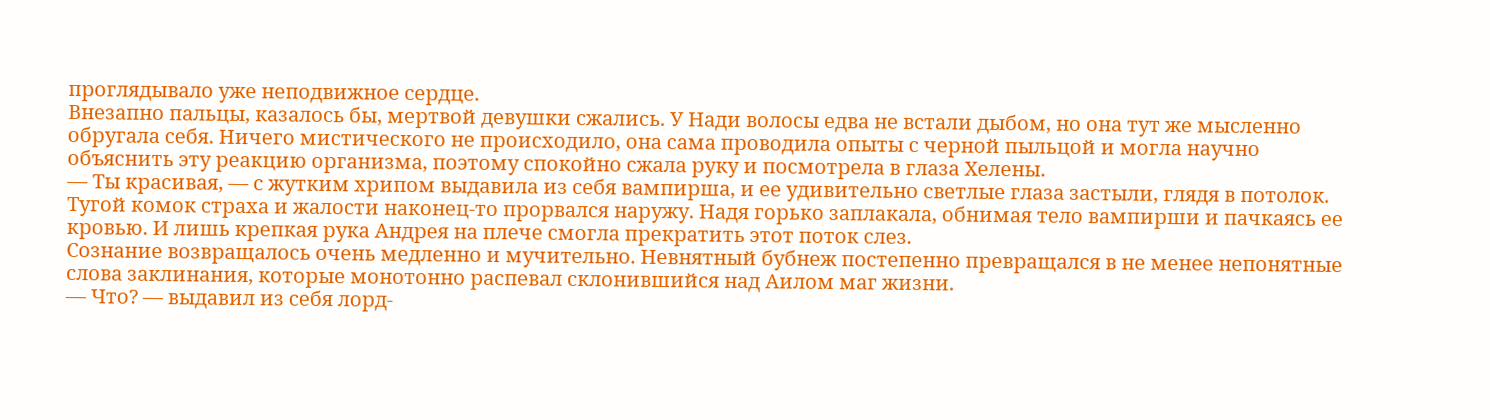проглядывало уже неподвижное сердце.
Внезапно пальцы, казалось бы, мертвой девушки сжались. У Нади волосы едва не встали дыбом, но она тут же мысленно обругала себя. Ничего мистического не происходило, она сама проводила опыты с черной пыльцой и могла научно объяснить эту реакцию организма, поэтому спокойно сжала руку и посмотрела в глаза Хелены.
— Ты красивая, — с жутким хрипом выдавила из себя вампирша, и ее удивительно светлые глаза застыли, глядя в потолок. Тугой комок страха и жалости наконец-то прорвался наружу. Надя горько заплакала, обнимая тело вампирши и пачкаясь ее кровью. И лишь крепкая рука Андрея на плече смогла прекратить этот поток слез.
Сознание возвращалось очень медленно и мучительно. Невнятный бубнеж постепенно превращался в не менее непонятные слова заклинания, которые монотонно распевал склонившийся над Аилом маг жизни.
— Что? — выдавил из себя лорд-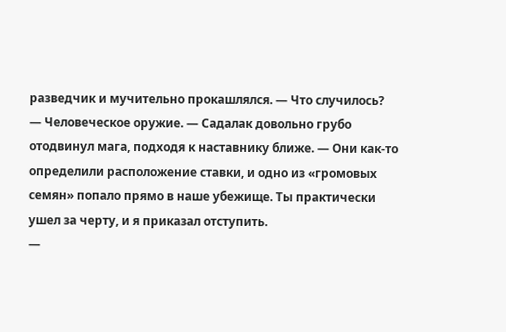разведчик и мучительно прокашлялся. — Что случилось?
— Человеческое оружие. — Садалак довольно грубо отодвинул мага, подходя к наставнику ближе. — Они как-то определили расположение ставки, и одно из «громовых семян» попало прямо в наше убежище. Ты практически ушел за черту, и я приказал отступить.
—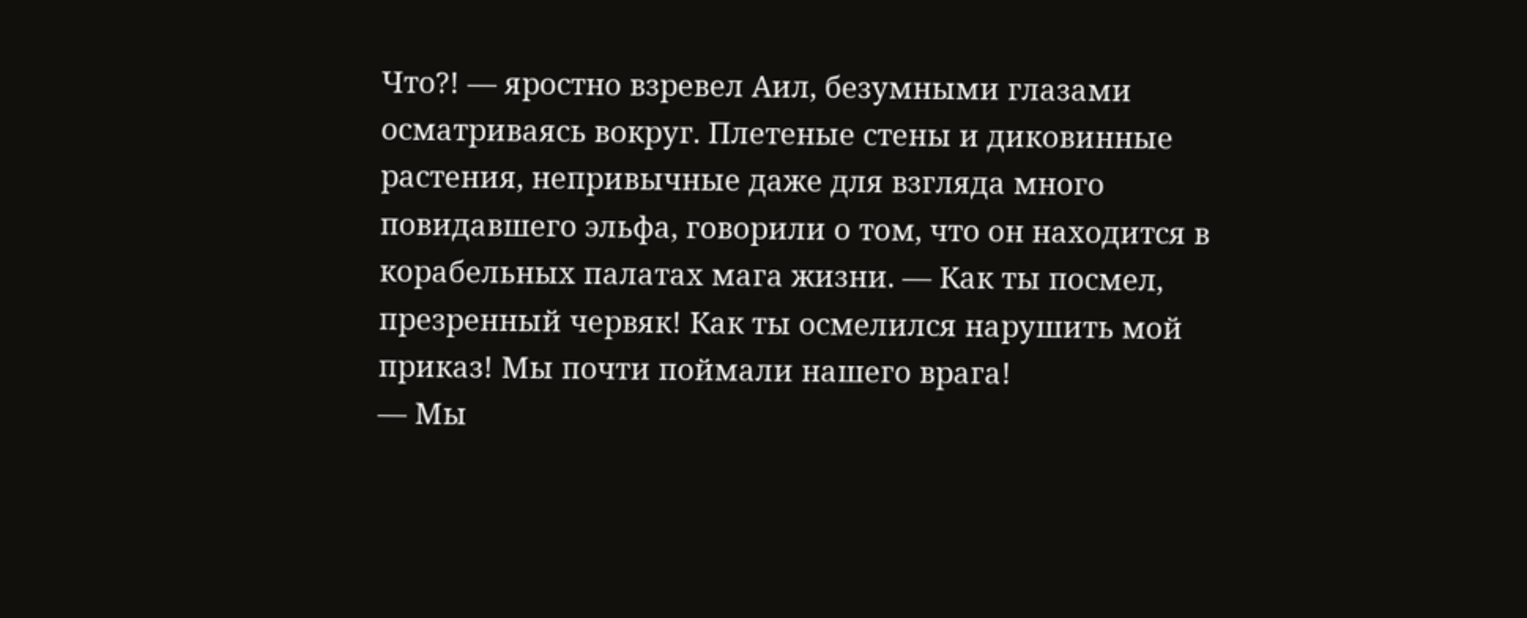Что?! — яростно взревел Аил, безумными глазами осматриваясь вокруг. Плетеные стены и диковинные растения, непривычные даже для взгляда много повидавшего эльфа, говорили о том, что он находится в корабельных палатах мага жизни. — Как ты посмел, презренный червяк! Как ты осмелился нарушить мой приказ! Мы почти поймали нашего врага!
— Мы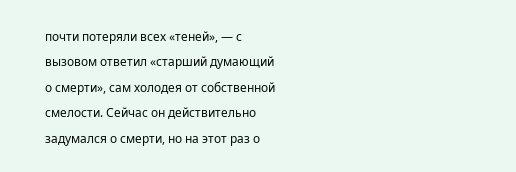почти потеряли всех «теней», — с вызовом ответил «старший думающий о смерти», сам холодея от собственной смелости. Сейчас он действительно задумался о смерти, но на этот раз о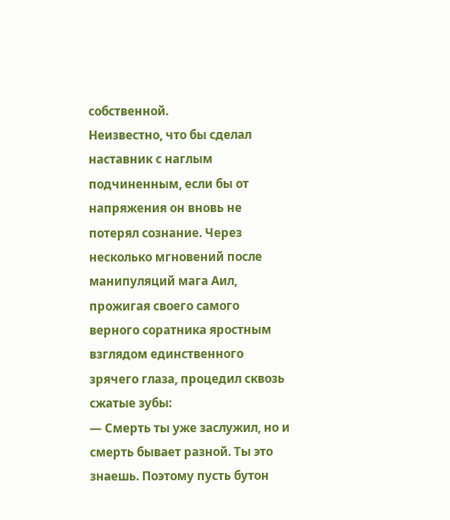собственной.
Неизвестно, что бы сделал наставник с наглым подчиненным, если бы от напряжения он вновь не потерял сознание. Через несколько мгновений после манипуляций мага Аил, прожигая своего самого верного соратника яростным взглядом единственного зрячего глаза, процедил сквозь сжатые зубы:
— Смерть ты уже заслужил, но и смерть бывает разной. Ты это знаешь. Поэтому пусть бутон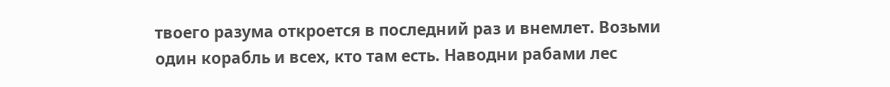твоего разума откроется в последний раз и внемлет. Возьми один корабль и всех, кто там есть. Наводни рабами лес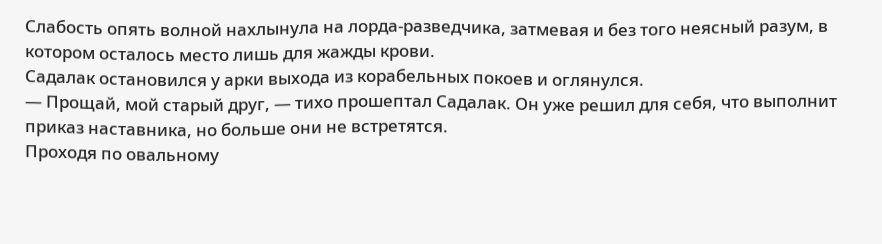Слабость опять волной нахлынула на лорда-разведчика, затмевая и без того неясный разум, в котором осталось место лишь для жажды крови.
Садалак остановился у арки выхода из корабельных покоев и оглянулся.
— Прощай, мой старый друг, — тихо прошептал Садалак. Он уже решил для себя, что выполнит приказ наставника, но больше они не встретятся.
Проходя по овальному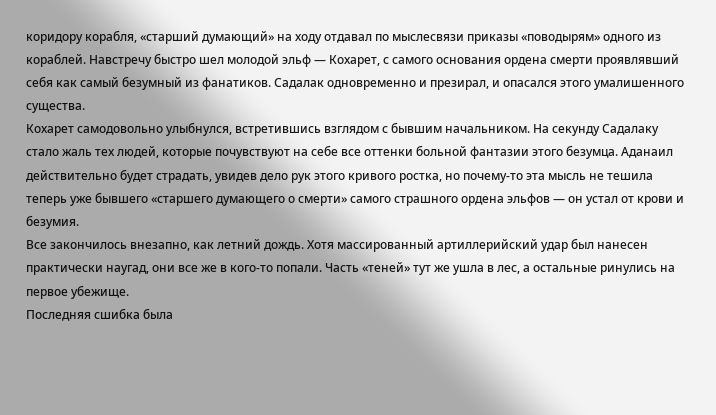коридору корабля, «старший думающий» на ходу отдавал по мыслесвязи приказы «поводырям» одного из кораблей. Навстречу быстро шел молодой эльф — Кохарет, с самого основания ордена смерти проявлявший себя как самый безумный из фанатиков. Садалак одновременно и презирал, и опасался этого умалишенного существа.
Кохарет самодовольно улыбнулся, встретившись взглядом с бывшим начальником. На секунду Садалаку стало жаль тех людей, которые почувствуют на себе все оттенки больной фантазии этого безумца. Аданаил действительно будет страдать, увидев дело рук этого кривого ростка, но почему-то эта мысль не тешила теперь уже бывшего «старшего думающего о смерти» самого страшного ордена эльфов — он устал от крови и безумия.
Все закончилось внезапно, как летний дождь. Хотя массированный артиллерийский удар был нанесен практически наугад, они все же в кого-то попали. Часть «теней» тут же ушла в лес, а остальные ринулись на первое убежище.
Последняя сшибка была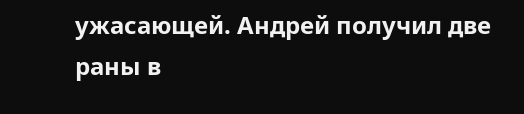ужасающей. Андрей получил две раны в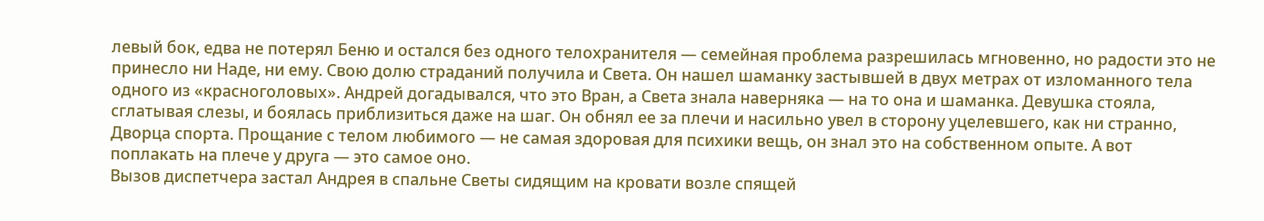левый бок, едва не потерял Беню и остался без одного телохранителя — семейная проблема разрешилась мгновенно, но радости это не принесло ни Наде, ни ему. Свою долю страданий получила и Света. Он нашел шаманку застывшей в двух метрах от изломанного тела одного из «красноголовых». Андрей догадывался, что это Вран, а Света знала наверняка — на то она и шаманка. Девушка стояла, сглатывая слезы, и боялась приблизиться даже на шаг. Он обнял ее за плечи и насильно увел в сторону уцелевшего, как ни странно, Дворца спорта. Прощание с телом любимого — не самая здоровая для психики вещь, он знал это на собственном опыте. А вот поплакать на плече у друга — это самое оно.
Вызов диспетчера застал Андрея в спальне Светы сидящим на кровати возле спящей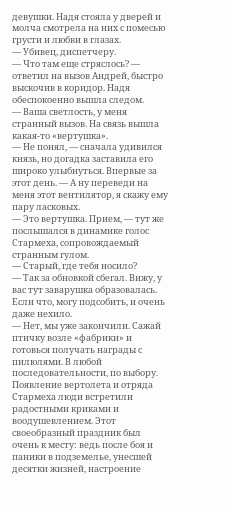девушки. Надя стояла у дверей и молча смотрела на них с помесью грусти и любви в глазах.
— Убивец, диспетчеру.
— Что там еще стряслось? — ответил на вызов Андрей, быстро выскочив в коридор. Надя обеспокоенно вышла следом.
— Ваша светлость, у меня странный вызов. На связь вышла какая-то «вертушка».
— Не понял, — сначала удивился князь, но догадка заставила его широко улыбнуться. Впервые за этот день. — А ну переведи на меня этот вентилятор, я скажу ему пару ласковых.
— Это вертушка. Прием, — тут же послышался в динамике голос Стармеха, сопровождаемый странным гулом.
— Старый, где тебя носило?
— Так за обновкой сбегал. Вижу, у вас тут заварушка образовалась. Если что, могу подсобить, и очень даже нехило.
— Нет, мы уже закончили. Сажай птичку возле «фабрики» и готовься получать награды с пилюлями. В любой последовательности, по выбору.
Появление вертолета и отряда Стармеха люди встретили радостными криками и воодушевлением. Этот своеобразный праздник был очень к месту: ведь после боя и паники в подземелье, унесшей десятки жизней, настроение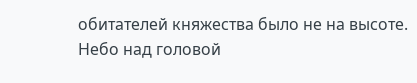обитателей княжества было не на высоте.
Небо над головой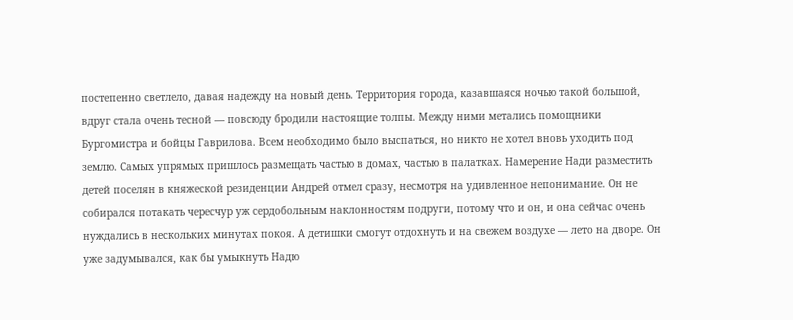постепенно светлело, давая надежду на новый день. Территория города, казавшаяся ночью такой большой, вдруг стала очень тесной — повсюду бродили настоящие толпы. Между ними метались помощники Бургомистра и бойцы Гаврилова. Всем необходимо было выспаться, но никто не хотел вновь уходить под землю. Самых упрямых пришлось размещать частью в домах, частью в палатках. Намерение Нади разместить детей поселян в княжеской резиденции Андрей отмел сразу, несмотря на удивленное непонимание. Он не собирался потакать чересчур уж сердобольным наклонностям подруги, потому что и он, и она сейчас очень нуждались в нескольких минутах покоя. А детишки смогут отдохнуть и на свежем воздухе — лето на дворе. Он уже задумывался, как бы умыкнуть Надю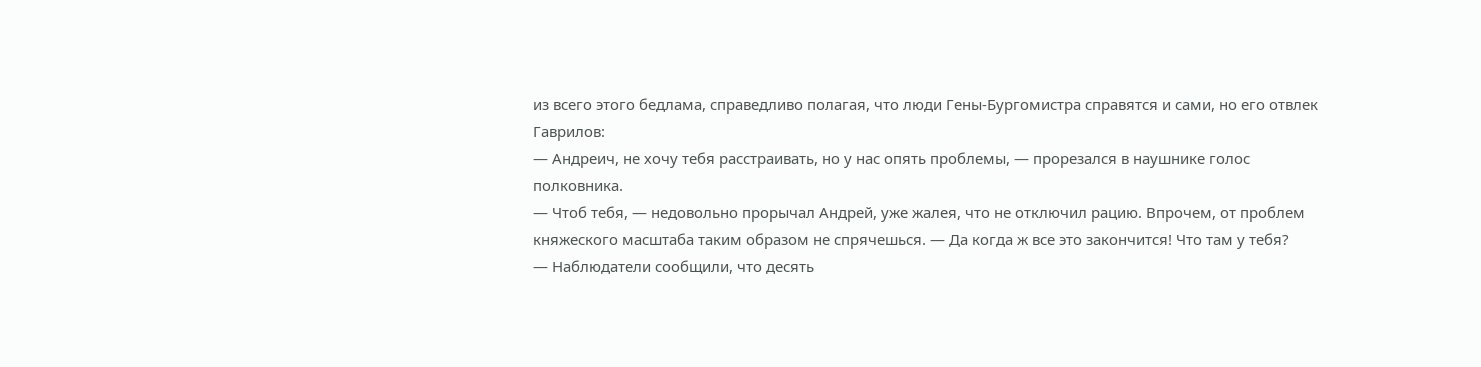из всего этого бедлама, справедливо полагая, что люди Гены-Бургомистра справятся и сами, но его отвлек Гаврилов:
— Андреич, не хочу тебя расстраивать, но у нас опять проблемы, — прорезался в наушнике голос полковника.
— Чтоб тебя, — недовольно прорычал Андрей, уже жалея, что не отключил рацию. Впрочем, от проблем княжеского масштаба таким образом не спрячешься. — Да когда ж все это закончится! Что там у тебя?
— Наблюдатели сообщили, что десять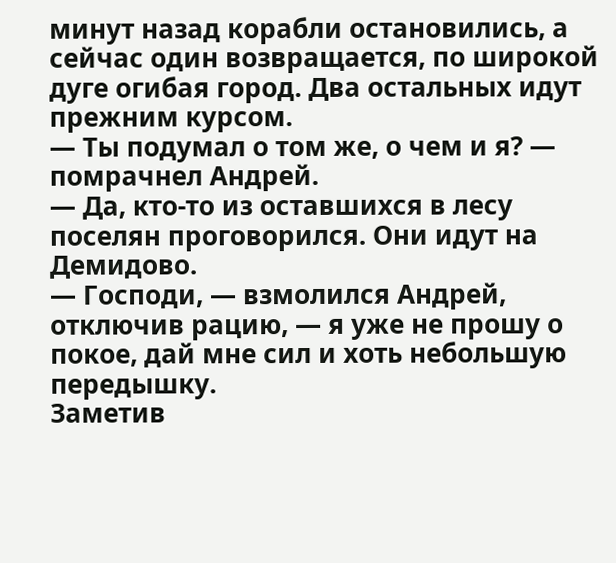минут назад корабли остановились, а сейчас один возвращается, по широкой дуге огибая город. Два остальных идут прежним курсом.
— Ты подумал о том же, о чем и я? — помрачнел Андрей.
— Да, кто-то из оставшихся в лесу поселян проговорился. Они идут на Демидово.
— Господи, — взмолился Андрей, отключив рацию, — я уже не прошу о покое, дай мне сил и хоть небольшую передышку.
Заметив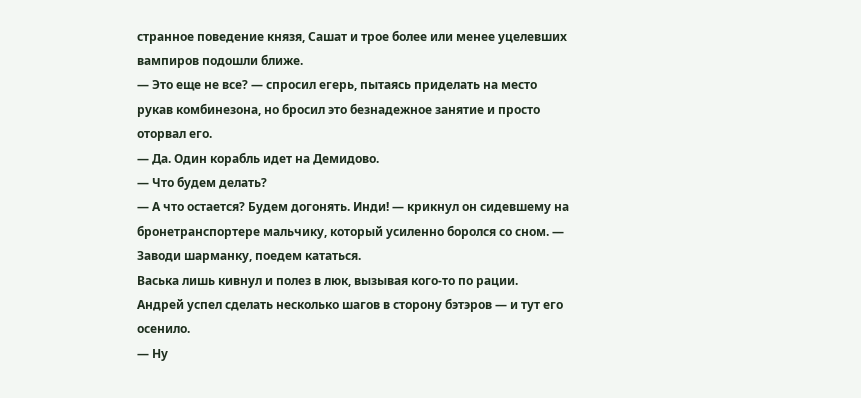странное поведение князя, Сашат и трое более или менее уцелевших вампиров подошли ближе.
— Это еще не все? — спросил егерь, пытаясь приделать на место рукав комбинезона, но бросил это безнадежное занятие и просто оторвал его.
— Да. Один корабль идет на Демидово.
— Что будем делать?
— А что остается? Будем догонять. Инди! — крикнул он сидевшему на бронетранспортере мальчику, который усиленно боролся со сном. — Заводи шарманку, поедем кататься.
Васька лишь кивнул и полез в люк, вызывая кого-то по рации.
Андрей успел сделать несколько шагов в сторону бэтэров — и тут его осенило.
— Ну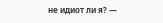не идиот ли я? —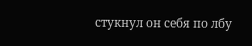стукнул он себя по лбу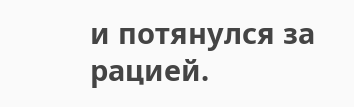и потянулся за рацией.